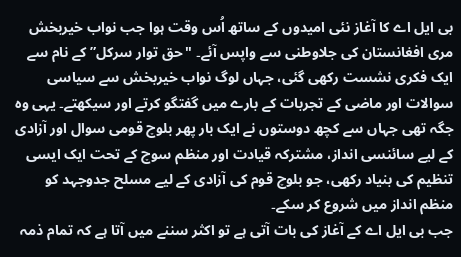بی ایل اے کا آغاز نئی امیدوں کے ساتھ اُس وقت ہوا جب نواب خیربخش مری افغانستان کی جلاوطنی سے واپس آئے۔ "حق توار سرکل” کے نام سے ایک فکری نشست رکھی گئی، جہاں لوگ نواب خیربخش سے سیاسی سوالات اور ماضی کے تجربات کے بارے میں گفتگو کرتے اور سیکھتے۔ یہی وہ جگہ تھی جہاں سے کچھ دوستوں نے ایک بار پھر بلوچ قومی سوال اور آزادی کے لیے سائنسی انداز، مشترکہ قیادت اور منظم سوچ کے تحت ایک ایسی تنظیم کی بنیاد رکھی، جو بلوچ قوم کی آزادی کے لیے مسلح جدوجہد کو منظم انداز میں شروع کر سکے۔
جب بی ایل اے کے آغاز کی بات آتی ہے تو اکثر سننے میں آتا ہے کہ تمام ذمہ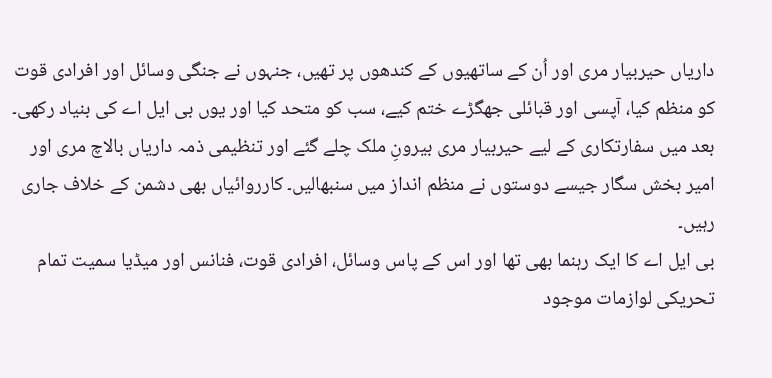داریاں حیربیار مری اور اُن کے ساتھیوں کے کندھوں پر تھیں، جنہوں نے جنگی وسائل اور افرادی قوت کو منظم کیا، آپسی اور قبائلی جھگڑے ختم کیے، سب کو متحد کیا اور یوں بی ایل اے کی بنیاد رکھی۔ بعد میں سفارتکاری کے لیے حیربیار مری بیرونِ ملک چلے گئے اور تنظیمی ذمہ داریاں بالاچ مری اور امیر بخش سگار جیسے دوستوں نے منظم انداز میں سنبھالیں۔ کارروائیاں بھی دشمن کے خلاف جاری رہیں۔
بی ایل اے کا ایک رہنما بھی تھا اور اس کے پاس وسائل، افرادی قوت، فنانس اور میڈیا سمیت تمام تحریکی لوازمات موجود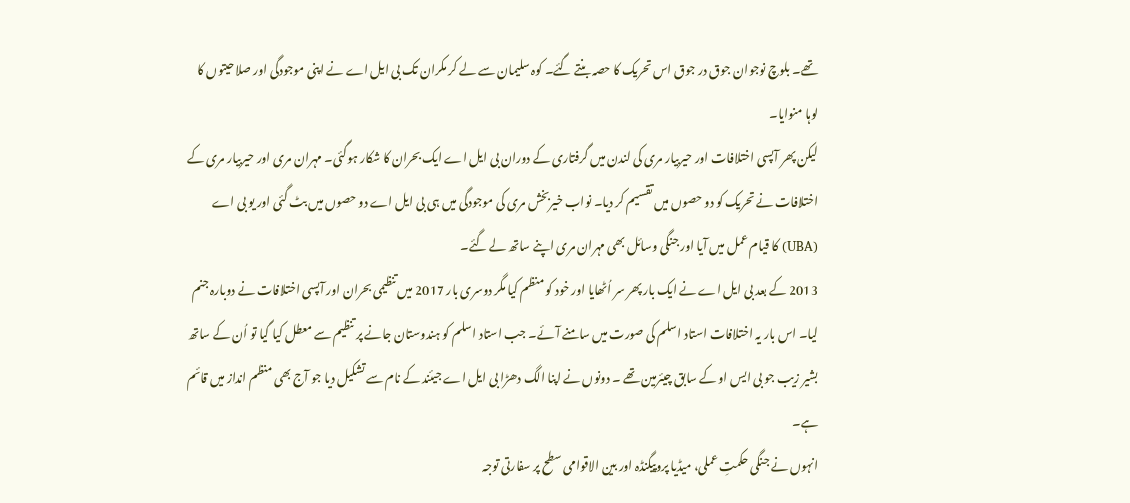تھے۔ بلوچ نوجوان جوق در جوق اس تحریک کا حصہ بنتے گئے۔ کوہ سلیمان سے لے کر مکران تک بی ایل اے نے اپنی موجودگی اور صلاحیتوں کا لوہا منوایا۔
لیکن پھر آپسی اختلافات اور حیربیار مری کی لندن میں گرفتاری کے دوران بی ایل اے ایک بحران کا شکار ہوگئی۔ مہران مری اور حیربیار مری کے اختلافات نے تحریک کو دو حصوں میں تقسیم کر دیا۔ نواب خیربخش مری کی موجودگی میں ہی بی ایل اے دو حصوں میں بٹ گئی اور یو بی اے (UBA) کا قیام عمل میں آیا اور جنگی وسائل بھی مہران مری اپنے ساتھ لے گئے۔
2013 کے بعد بی ایل اے نے ایک بار پھر سر اُٹھایا اور خود کو منظم کیا مگر دوسری بار 2017 میں تنظیمی بحران اور آپسی اختلافات نے دوبارہ جنم لیا۔ اس بار یہ اختلافات استاد اسلم کی صورت میں سامنے آئے۔ جب استاد اسلم کو ہندوستان جانے پر تنظیم سے معطل کیا گیا تو اُن کے ساتھ بشیر زیب جو بی ایس او کے سابق چیئرمین تھے ۔ دونوں نے اپنا الگ دھڑا بی ایل اے جیئند کے نام سے تشکیل دیا جو آج بھی منظم انداز میں قائم ہے۔
انہوں نے جنگی حکمتِ عملی، میڈیا پروپیگنڈہ اور بین الاقوامی سطح پر سفارتی توجہ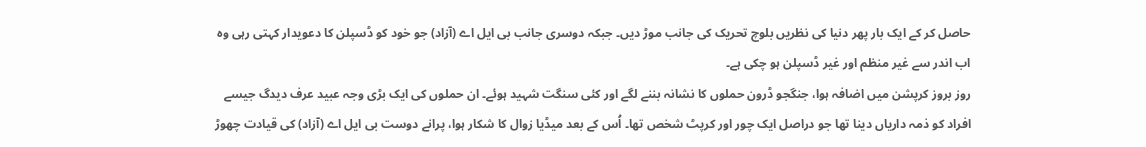حاصل کر کے ایک بار پھر دنیا کی نظریں بلوچ تحریک کی جانب موڑ دیں۔ جبکہ دوسری جانب بی ایل اے (آزاد) جو خود کو ڈسپلن کا دعویدار کہتی رہی وہ اب اندر سے غیر منظم اور غیر ڈسپلن ہو چکی ہے۔
روز بروز کرپشن میں اضافہ ہوا، جنگجو ڈرون حملوں کا نشانہ بننے لگے اور کئی سنگت شہید ہوئے۔ ان حملوں کی ایک بڑی وجہ عبید عرف دیدگ جیسے افراد کو ذمہ داریاں دینا تھا جو دراصل ایک چور اور کرپٹ شخص تھا۔ اُس کے بعد میڈیا زوال کا شکار ہوا، پرانے دوست بی ایل اے (آزاد) کی قیادت چھوڑ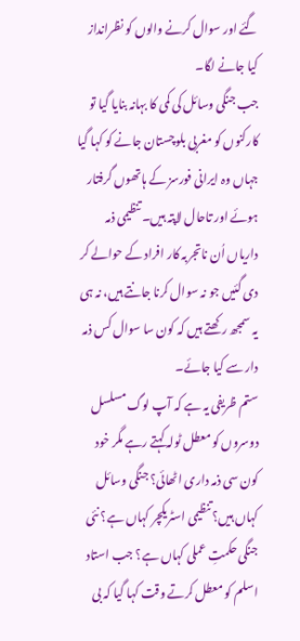گئے اور سوال کرنے والوں کو نظرانداز کیا جانے لگا۔
جب جنگی وسائل کی کمی کا بہانہ بنایا گیا تو کارکنوں کو مغربی بلوچستان جانے کو کہا گیا جہاں وہ ایرانی فورسز کے ہاتھوں گرفتار ہوئے اور تاحال لاپتہ ہیں۔ تنظیمی ذمہ داریاں اُن ناتجربہ کار افراد کے حوالے کر دی گئیں جو نہ سوال کرنا جانتے ہیں، نہ ہی یہ سمجھ رکھتے ہیں کہ کون سا سوال کس ذمہ دار سے کیا جائے۔
ستم ظریفی یہ ہے کہ آپ لوگ مسلسل دوسروں کو معطل ٹولہ کہتے رہے مگر خود کون سی ذمہ داری اٹھائی؟ جنگی وسائل کہاں ہیں؟ تنظیمی اسٹریکچر کہاں ہے؟ نئی جنگی حکمتِ عملی کہاں ہے؟ جب استاد اسلم کو معطل کرتے وقت کہا گیا کہ بی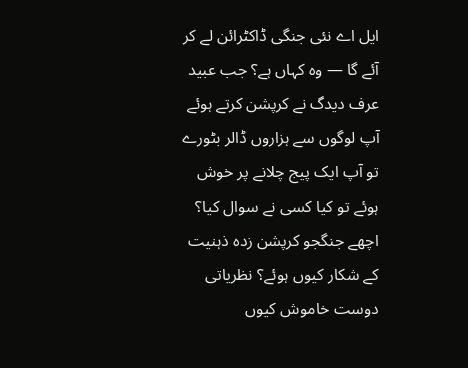ایل اے نئی جنگی ڈاکٹرائن لے کر آئے گا — وہ کہاں ہے؟ جب عبید عرف دیدگ نے کرپشن کرتے ہوئے آپ لوگوں سے ہزاروں ڈالر بٹورے تو آپ ایک پیج چلانے پر خوش ہوئے تو کیا کسی نے سوال کیا؟ اچھے جنگجو کرپشن زدہ ذہنیت کے شکار کیوں ہوئے؟ نظریاتی دوست خاموش کیوں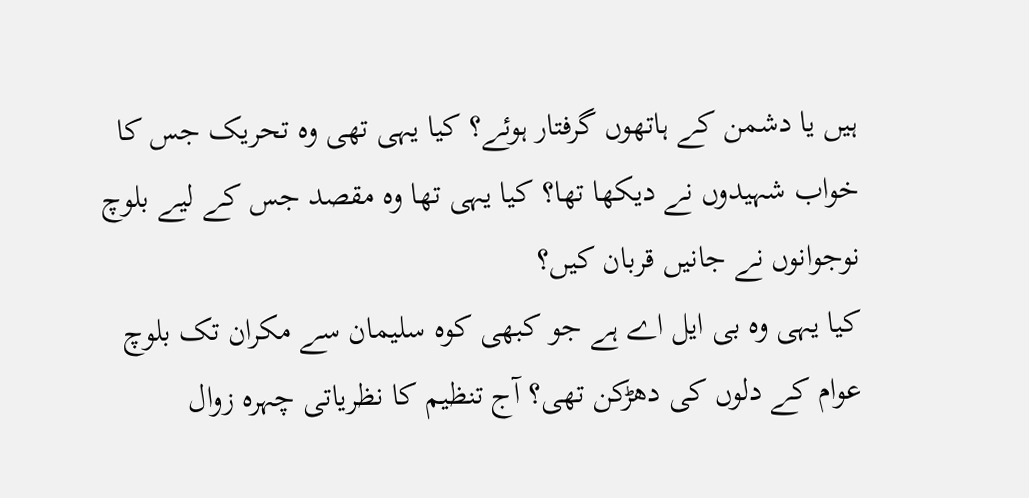ہیں یا دشمن کے ہاتھوں گرفتار ہوئے؟ کیا یہی تھی وہ تحریک جس کا خواب شہیدوں نے دیکھا تھا؟ کیا یہی تھا وہ مقصد جس کے لیے بلوچ نوجوانوں نے جانیں قربان کیں؟
کیا یہی وہ بی ایل اے ہے جو کبھی کوہ سلیمان سے مکران تک بلوچ عوام کے دلوں کی دھڑکن تھی؟ آج تنظیم کا نظریاتی چہرہ زوال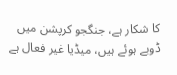کا شکار ہے، جنگجو کرپشن میں ڈوبے ہوئے ہیں، میڈیا غیر فعال ہے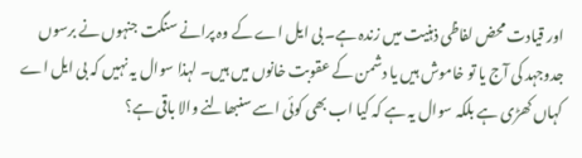اور قیادت محض لفاظی ذہنیت میں زندہ ہے۔ بی ایل اے کے وہ پرانے سنگت جنہوں نے برسوں جدوجہد کی آج یا تو خاموش ہیں یا دشمن کے عقوبت خانوں میں ہیں۔ لہذا سوال یہ نہیں کہ بی ایل اے کہاں کھڑی ہے بلکہ سوال یہ ہے کہ کیا اب بھی کوئی اسے سنبھالنے والا باقی ہے؟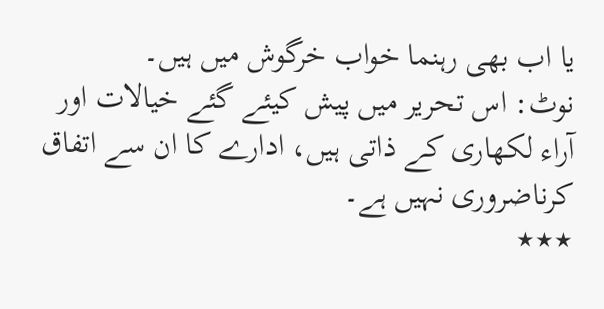یا اب بھی رہنما خواب خرگوش میں ہیں۔
نوٹ: اس تحریر میں پیش کیئے گئے خیالات اور آراء لکھاری کے ذاتی ہیں، ادارے کا ان سے اتفاق کرناضروری نہیں ہے۔
٭٭٭